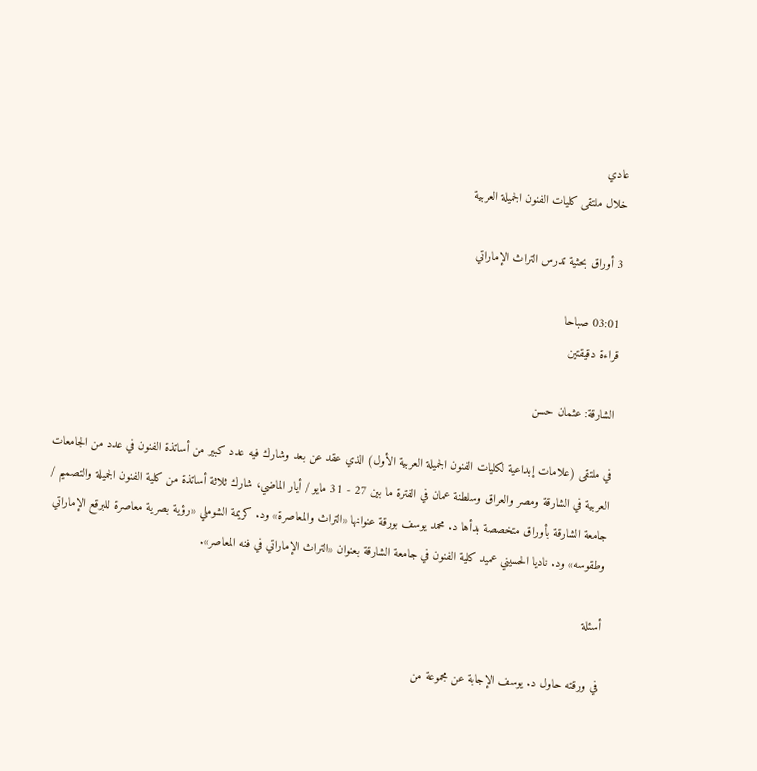عادي
خلال ملتقى كليات الفنون الجميلة العربية

3 أوراق بحثية تدرس التراث الإماراتي

03:01 صباحا
قراءة دقيقتين

الشارقة: عثمان حسن

في ملتقى (علامات إبداعية لكليات الفنون الجميلة العربية الأول) الذي عقد عن بعد وشارك فيه عدد كبير من أساتذة الفنون في عدد من الجامعات العربية في الشارقة ومصر والعراق وسلطنة عمان في الفترة ما بين 27 - 31 مايو / أيار الماضي، شارك ثلاثة أساتذة من كلية الفنون الجميلة والتصميم / جامعة الشارقة بأوراق متخصصة بدأها د. محمد يوسف بورقة عنوانها «التراث والمعاصرة» ود. كريمة الشوملي «رؤية بصرية معاصرة للبرقع الإماراتي وطقوسه» ود. ناديا الحسيني عميد كلية الفنون في جامعة الشارقة بعنوان «التراث الإماراتي في فنه المعاصر».

أسئلة

في ورقته حاول د. يوسف الإجابة عن مجموعة من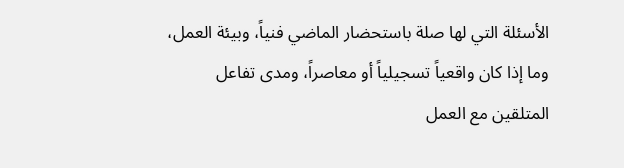الأسئلة التي لها صلة باستحضار الماضي فنياً، وبيئة العمل، وما إذا كان واقعياً تسجيلياً أو معاصراً، ومدى تفاعل المتلقين مع العمل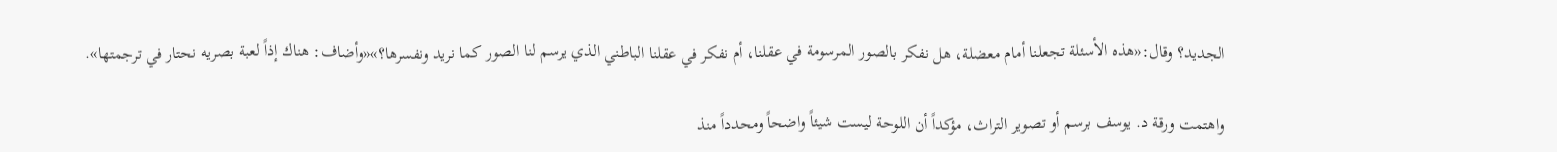الجديد؟ وقال:«هذه الأسئلة تجعلنا أمام معضلة، هل نفكر بالصور المرسومة في عقلنا، أم نفكر في عقلنا الباطني الذي يرسم لنا الصور كما نريد ونفسرها؟»«وأضاف: هناك إذاً لعبة بصريه نحتار في ترجمتها».

واهتمت ورقة د. يوسف برسم أو تصوير التراث، مؤكداً أن اللوحة ليست شيئاً واضحاً ومحدداً منذ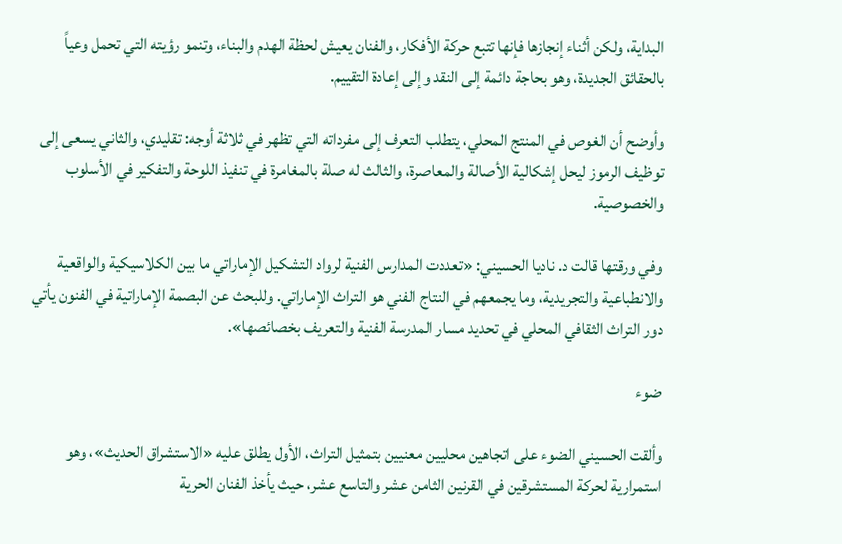البداية، ولكن أثناء إنجازها فإنها تتبع حركة الأفكار، والفنان يعيش لحظة الهدم والبناء، وتنمو رؤيته التي تحمل وعياً بالحقائق الجديدة، وهو بحاجة دائمة إلى النقد وإلى إعادة التقييم.

وأوضح أن الغوص في المنتج المحلي، يتطلب التعرف إلى مفرداته التي تظهر في ثلاثة أوجه: تقليدي، والثاني يسعى إلى توظيف الرموز ليحل إشكالية الأصالة والمعاصرة، والثالث له صلة بالمغامرة في تنفيذ اللوحة والتفكير في الأسلوب والخصوصية.

وفي ورقتها قالت د. ناديا الحسيني: «تعددت المدارس الفنية لرواد التشكيل الإماراتي ما بين الكلاسیكیة والواقعیة والانطباعیة والتجریدیة، وما یجمعهم في النتاج الفني هو التراث الإماراتي. وللبحث عن البصمة الإماراتیة في الفنون یأتي دور التراث الثقافي المحلي في تحدید مسار المدرسة الفنیة والتعریف بخصائصها».

ضوء

وألقت الحسيني الضوء على اتجاهین محلیین معنیین بتمثیل التراث، الأول يطلق علیه «الاستشراق الحدیث»، وهو استمراریة لحركة المستشرقین في القرنین الثامن عشر والتاسع عشر، حیث یأخذ الفنان الحریة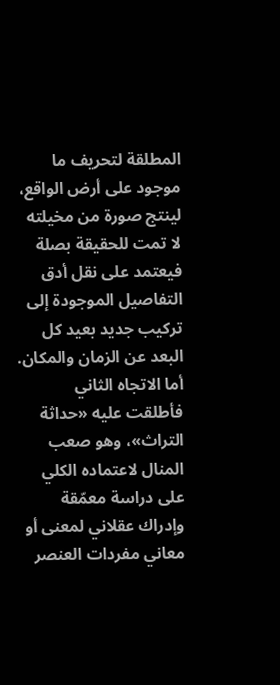المطلقة لتحریف ما موجود على أرض الواقع، لينتج صورة من مخیلته لا تمت للحقیقة بصلة فیعتمد على نقل أدق التفاصیل الموجودة إلى تركیب جدید بعید كل البعد عن الزمان والمكان. أما الاتجاه الثاني فأطلقت عليه «حداثة التراث»، وهو صعب المنال لاعتماده الكلي على دراسة معمّقة وإدراك عقلاني لمعنى أو معاني مفردات العنصر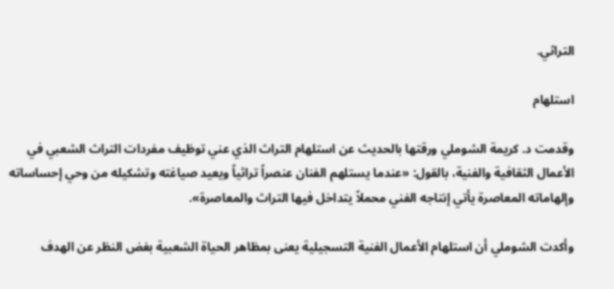التراثي.

استلهام

وقدمت د. كريمة الشوملي ورقتها بالحديث عن استلهام التراث الذي عني توظيف مفردات التراث الشعبي في الأعمال الثقافية والفنية، بالقول: «عندما يستلهم الفنان عنصراً تراثياً ويعيد صياغته وتشكيله من وحي إحساساته وإلهاماته المعاصرة يأتي إنتاجه الفني محملاً يتداخل فيها التراث والمعاصرة».

وأكدت الشوملي أن استلهام الأعمال الفنية التسجيلية يعنى بمظاهر الحياة الشعبية بغض النظر عن الهدف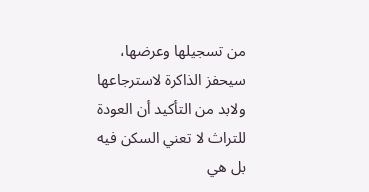من تسجيلها وعرضها، سيحفز الذاكرة لاسترجاعها ولابد من التأكيد أن العودة للتراث لا تعني السكن فيه بل هي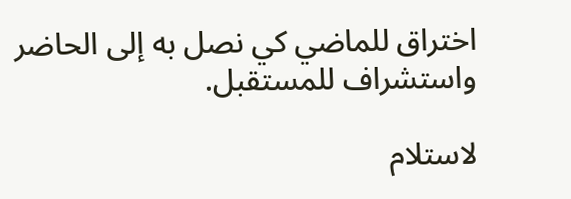اختراق للماضي كي نصل به إلى الحاضر واستشراف للمستقبل.

لاستلام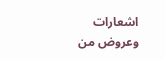اشعارات وعروض من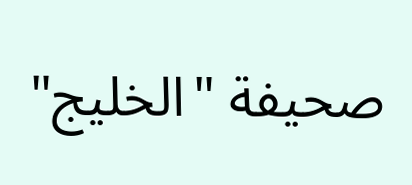صحيفة "الخليج"